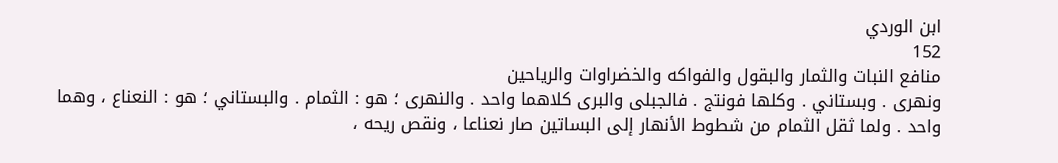ابن الوردي
152
منافع النبات والثمار والبقول والفواكه والخضراوات والرياحين
ونهرى . وبستاني . وكلها فونتج . فالجبلى والبرى كلاهما واحد . والنهرى ؛ هو : الثمام . والبستاني ؛ هو : النعناع ، وهما واحد . ولما ثقل الثمام من شطوط الأنهار إلى البساتين صار نعناعا ، ونقص ريحه ،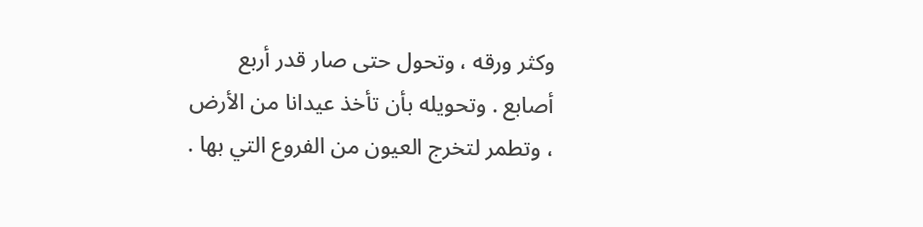وكثر ورقه ، وتحول حتى صار قدر أربع أصابع . وتحويله بأن تأخذ عيدانا من الأرض ، وتطمر لتخرج العيون من الفروع التي بها .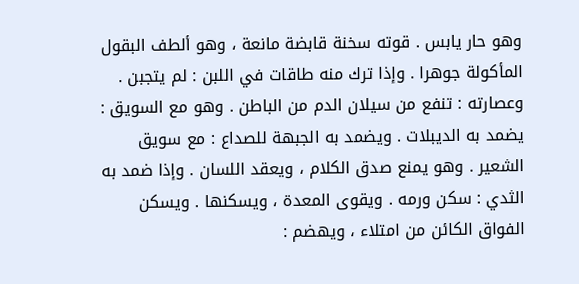وهو حار يابس . قوته سخنة قابضة مانعة ، وهو ألطف البقول المأكولة جوهرا . وإذا ترك منه طاقات في اللبن : لم يتجبن . وعصارته : تنفع من سيلان الدم من الباطن . وهو مع السويق : يضمد به الديبلات . ويضمد به الجبهة للصداع : مع سويق الشعير . وهو يمنع صدق الكلام ، ويعقد اللسان . وإذا ضمد به الثدي : سكن ورمه . ويقوى المعدة ، ويسكنها . ويسكن الفواق الكائن من امتلاء ، ويهضم :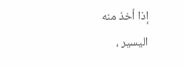إذا أخذ منه اليسير ،